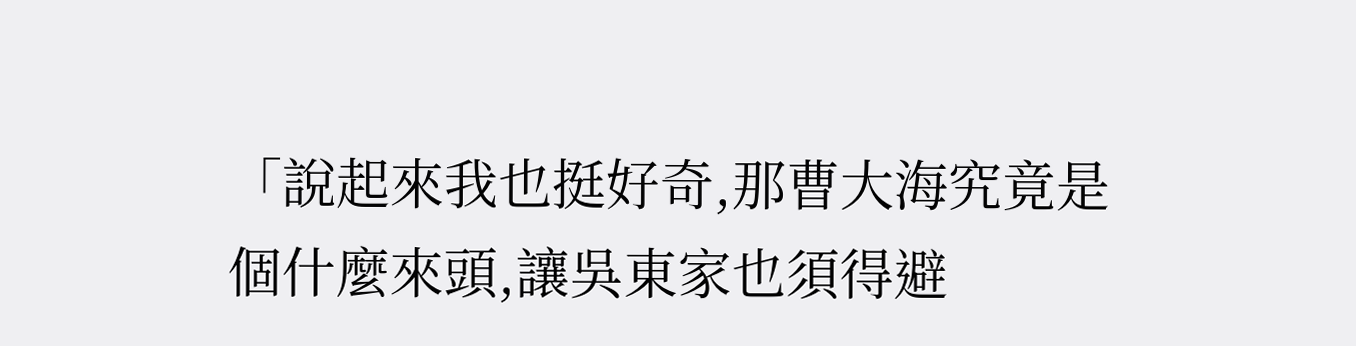「說起來我也挺好奇,那曹大海究竟是個什麼來頭,讓吳東家也須得避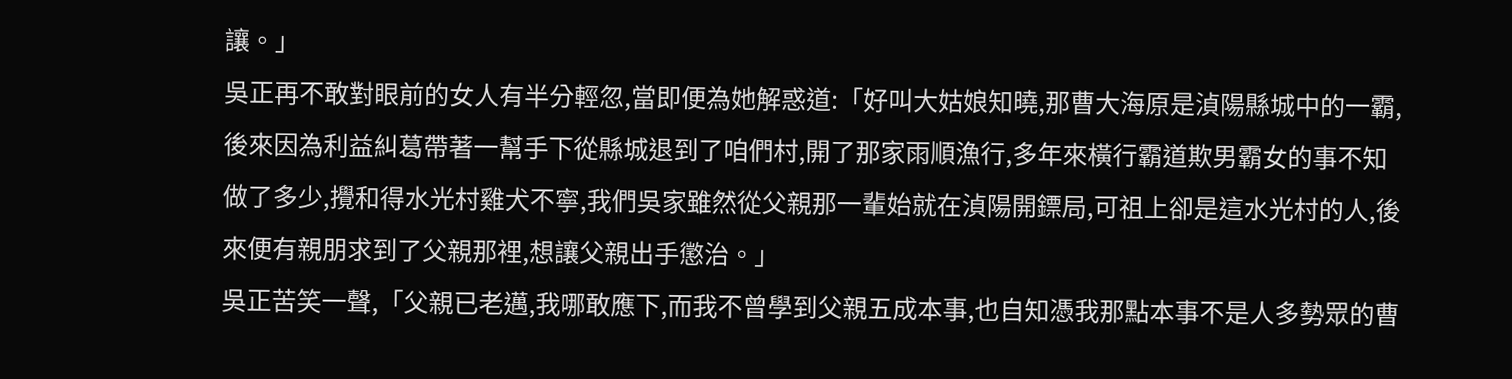讓。」
吳正再不敢對眼前的女人有半分輕忽,當即便為她解惑道:「好叫大姑娘知曉,那曹大海原是湞陽縣城中的一霸,後來因為利益糾葛帶著一幫手下從縣城退到了咱們村,開了那家雨順漁行,多年來橫行霸道欺男霸女的事不知做了多少,攪和得水光村雞犬不寧,我們吳家雖然從父親那一輩始就在湞陽開鏢局,可祖上卻是這水光村的人,後來便有親朋求到了父親那裡,想讓父親出手懲治。」
吳正苦笑一聲,「父親已老邁,我哪敢應下,而我不曾學到父親五成本事,也自知憑我那點本事不是人多勢眾的曹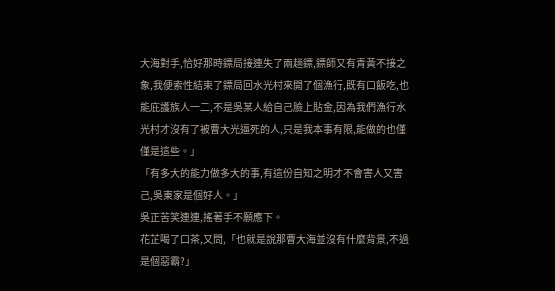大海對手,恰好那時鏢局接連失了兩趟鏢,鏢師又有青黃不接之象,我便索性結束了鏢局回水光村來開了個漁行,既有口飯吃,也能庇護族人一二,不是吳某人給自己臉上貼金,因為我們漁行水光村才沒有了被曹大光逼死的人,只是我本事有限,能做的也僅僅是這些。」
「有多大的能力做多大的事,有這份自知之明才不會害人又害己,吳東家是個好人。」
吳正苦笑連連,搖著手不願應下。
花芷喝了口茶,又問,「也就是說那曹大海並沒有什麼背景,不過是個惡霸?」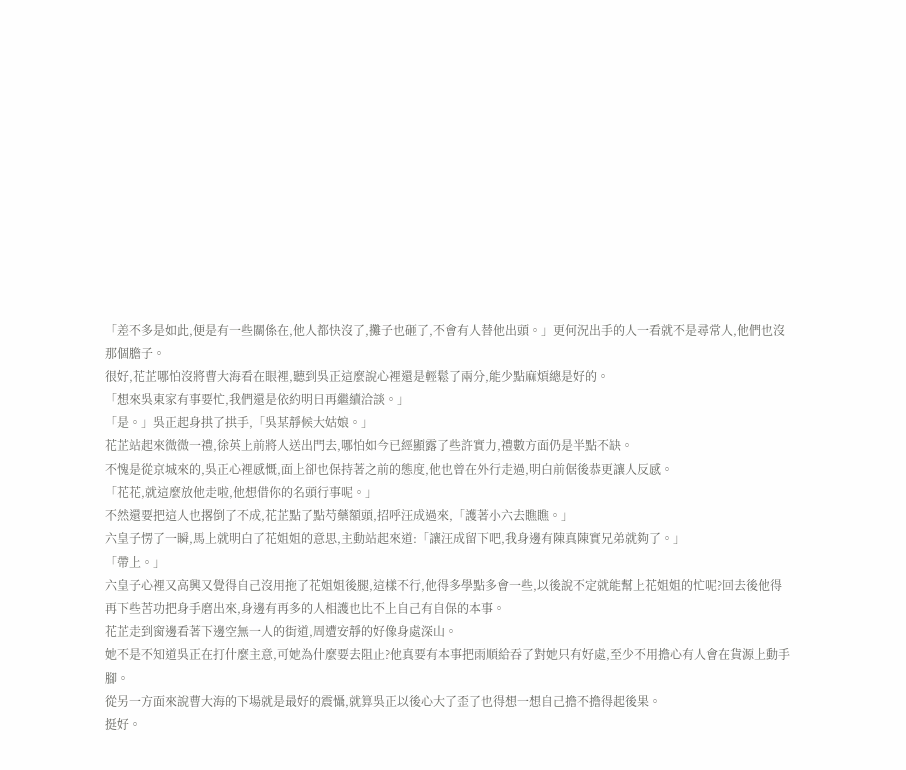「差不多是如此,便是有一些關係在,他人都快沒了,攤子也砸了,不會有人替他出頭。」更何況出手的人一看就不是尋常人,他們也沒那個膽子。
很好,花芷哪怕沒將曹大海看在眼裡,聽到吳正這麼說心裡還是輕鬆了兩分,能少點麻煩總是好的。
「想來吳東家有事要忙,我們還是依約明日再繼續洽談。」
「是。」吳正起身拱了拱手,「吳某靜候大姑娘。」
花芷站起來微微一禮,徐英上前將人送出門去,哪怕如今已經顯露了些許實力,禮數方面仍是半點不缺。
不愧是從京城來的,吳正心裡感慨,面上卻也保持著之前的態度,他也曾在外行走過,明白前倨後恭更讓人反感。
「花花,就這麼放他走啦,他想借你的名頭行事呢。」
不然還要把這人也撂倒了不成,花芷點了點芍藥額頭,招呼汪成過來,「護著小六去瞧瞧。」
六皇子愣了一瞬,馬上就明白了花姐姐的意思,主動站起來道:「讓汪成留下吧,我身邊有陳真陳實兄弟就夠了。」
「帶上。」
六皇子心裡又高興又覺得自己沒用拖了花姐姐後腿,這樣不行,他得多學點多會一些,以後說不定就能幫上花姐姐的忙呢?回去後他得再下些苦功把身手磨出來,身邊有再多的人相護也比不上自己有自保的本事。
花芷走到窗邊看著下邊空無一人的街道,周遭安靜的好像身處深山。
她不是不知道吳正在打什麼主意,可她為什麼要去阻止?他真要有本事把雨順給吞了對她只有好處,至少不用擔心有人會在貨源上動手腳。
從另一方面來說曹大海的下場就是最好的震懾,就算吳正以後心大了歪了也得想一想自己擔不擔得起後果。
挺好。